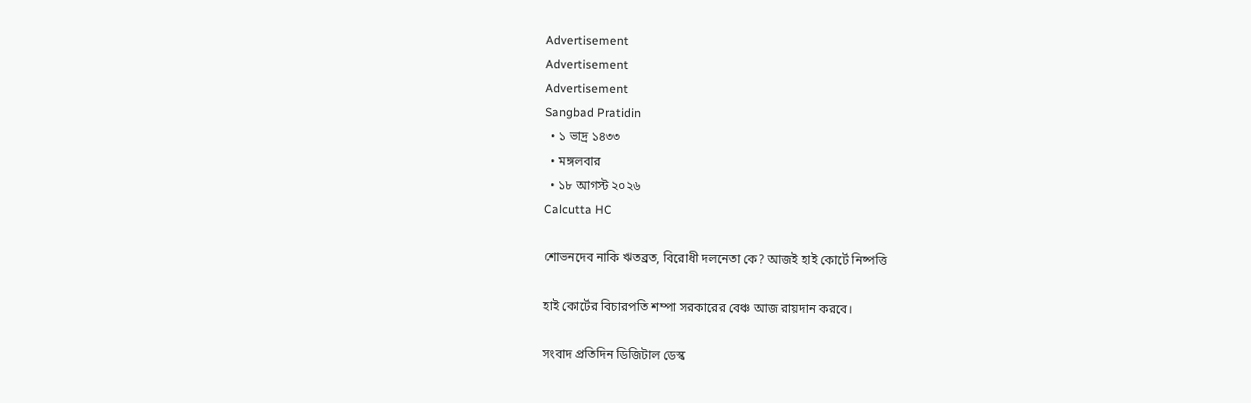Advertisement
Advertisement
Advertisement
Sangbad Pratidin
  • ১ ভাদ্র ১৪৩৩
  • মঙ্গলবার
  • ১৮ আগস্ট ২০২৬
Calcutta HC

শোভনদেব নাকি ঋতব্রত, বিরোধী দলনেতা কে? আজই হাই কোর্টে নিষ্পত্তি

হাই কোর্টের বিচারপতি শম্পা সরকারের বেঞ্চ আজ রায়দান করবে।

সংবাদ প্রতিদিন ডিজিটাল ডেস্ক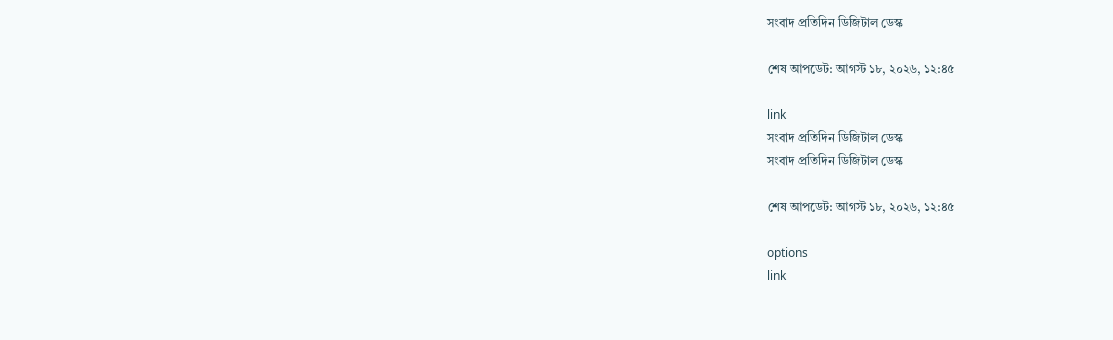সংবাদ প্রতিদিন ডিজিটাল ডেস্ক

শেষ আপডেট: আগস্ট ১৮, ২০২৬, ১২:৪৫

link
সংবাদ প্রতিদিন ডিজিটাল ডেস্ক
সংবাদ প্রতিদিন ডিজিটাল ডেস্ক

শেষ আপডেট: আগস্ট ১৮, ২০২৬, ১২:৪৫

options
link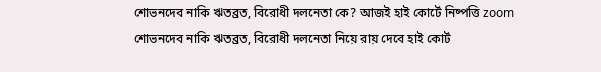শোভনদেব নাকি ঋতব্রত, বিরোধী দলনেতা কে? আজই হাই কোর্টে নিষ্পত্তি zoom
শোভনদেব নাকি ঋতব্রত, বিরোধী দলনেতা নিয়ে রায় দেবে হাই কোর্ট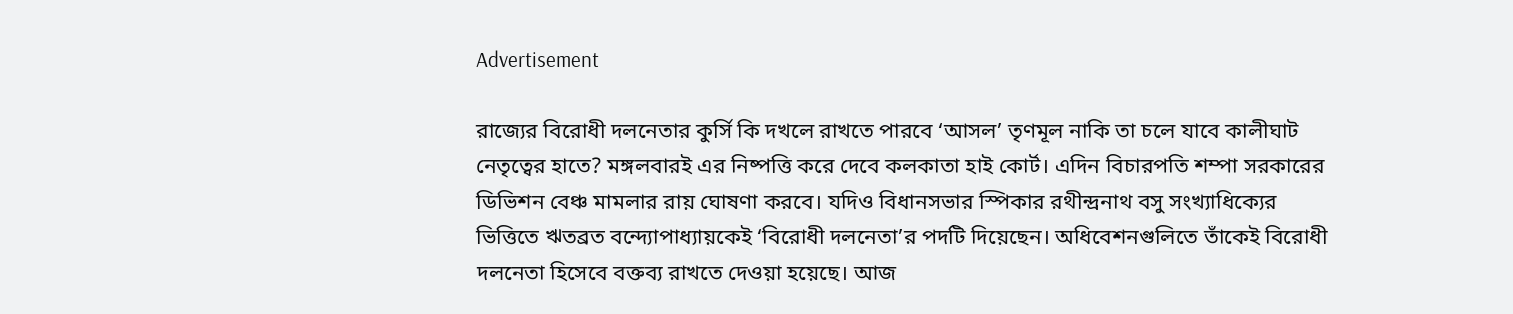Advertisement

রাজ্যের বিরোধী দলনেতার কুর্সি কি দখলে রাখতে পারবে ‘আসল’ তৃণমূল নাকি তা চলে যাবে কালীঘাট নেতৃত্বের হাতে? মঙ্গলবারই এর নিষ্পত্তি করে দেবে কলকাতা হাই কোর্ট। এদিন বিচারপতি শম্পা সরকারের ডিভিশন বেঞ্চ মামলার রায় ঘোষণা করবে। যদিও বিধানসভার স্পিকার রথীন্দ্রনাথ বসু সংখ্যাধিক্যের ভিত্তিতে ঋতব্রত বন্দ্যোপাধ্যায়কেই ‘বিরোধী দলনেতা’র পদটি দিয়েছেন। অধিবেশনগুলিতে তাঁকেই বিরোধী দলনেতা হিসেবে বক্তব্য রাখতে দেওয়া হয়েছে। আজ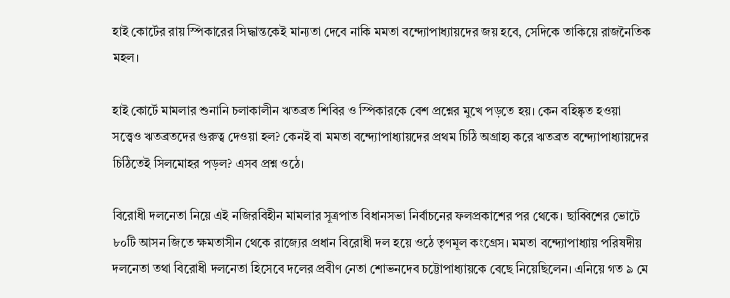হাই কোর্টের রায় স্পিকারের সিদ্ধান্তকেই মান্যতা দেবে নাকি মমতা বন্দ্যোপাধ্যায়দের জয় হবে, সেদিকে তাকিয়ে রাজনৈতিক মহল।

হাই কোর্টে মামলার শুনানি চলাকালীন ঋতব্রত শিবির ও স্পিকারকে বেশ প্রশ্নের মুখে পড়তে হয়। কেন বহিষ্কৃত হওয়া সত্ত্বেও ঋতব্রতদের গুরুত্ব দেওয়া হল? কেনই বা মমতা বন্দ্যোপাধ্যায়দের প্রথম চিঠি অগ্রাহ্য করে ঋতব্রত বন্দ্যোপাধ্যায়দের চিঠিতেই সিলমোহর পড়ল? এসব প্রশ্ন ওঠে।

বিরোধী দলনেতা নিয়ে এই নজিরবিহীন মামলার সূত্রপাত বিধানসভা নির্বাচনের ফলপ্রকাশের পর থেকে। ছাব্বিশের ভোটে ৮০টি আসন জিতে ক্ষমতাসীন থেকে রাজ্যের প্রধান বিরোধী দল হয়ে ওঠে তৃণমূল কংগ্রেস। মমতা বন্দ্যোপাধ্যায় পরিষদীয় দলনেতা তথা বিরোধী দলনেতা হিসেবে দলের প্রবীণ নেতা শোভনদেব চট্টোপাধ্যায়কে বেছে নিয়েছিলেন। এনিয়ে গত ৯ মে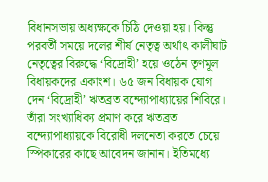বিধানসভায় অধ্যক্ষকে চিঠি দেওয়া হয়। কিন্তু পরবর্তী সময়ে দলের শীর্ষ নেতৃত্ব অর্থাৎ কালীঘাট নেতৃত্বের বিরুদ্ধে ‘বিদ্রোহী’ হয়ে ওঠেন তৃণমূল বিধায়কদের একাংশ। ৬৫ জন বিধায়ক যোগ দেন ‘বিদ্রোহী’ ঋতব্রত বন্দ্যোপাধ্যায়ের শিবিরে। তাঁরা সংখ্যাধিক্য প্রমাণ করে ঋতব্রত বন্দ্যোপাধ্যায়কে বিরোধী দলনেতা করতে চেয়ে স্পিকারের কাছে আবেদন জানান। ইতিমধ্যে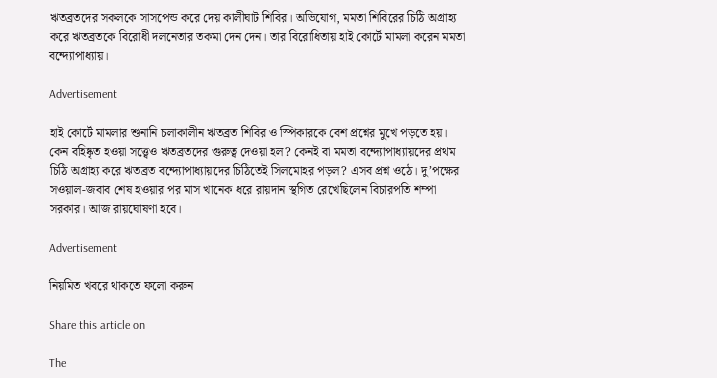ঋতব্রতদের সকলকে সাসপেন্ড করে দেয় কালীঘাট শিবির। অভিযোগ, মমতা শিবিরের চিঠি অগ্রাহ্য করে ঋতব্রতকে বিরোধী দলনেতার তকমা দেন দেন। তার বিরোধিতায় হাই কোর্টে মামলা করেন মমতা বন্দ্যোপাধ্যায়।

Advertisement

হাই কোর্টে মামলার শুনানি চলাকালীন ঋতব্রত শিবির ও স্পিকারকে বেশ প্রশ্নের মুখে পড়তে হয়। কেন বহিষ্কৃত হওয়া সত্ত্বেও ঋতব্রতদের গুরুত্ব দেওয়া হল? কেনই বা মমতা বন্দ্যোপাধ্যায়দের প্রথম চিঠি অগ্রাহ্য করে ঋতব্রত বন্দ্যোপাধ্যায়দের চিঠিতেই সিলমোহর পড়ল? এসব প্রশ্ন ওঠে। দু’পক্ষের সওয়াল-জবাব শেষ হওয়ার পর মাস খানেক ধরে রায়দান স্থগিত রেখেছিলেন বিচারপতি শম্পা সরকার। আজ রায়ঘোষণা হবে।

Advertisement

নিয়মিত খবরে থাকতে ফলো করুন

Share this article on

The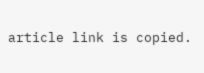article link is copied.